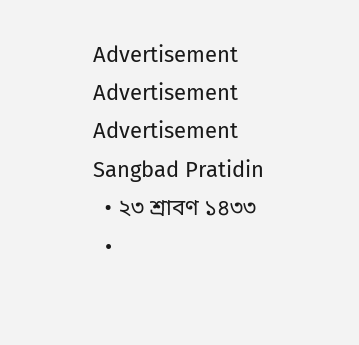Advertisement
Advertisement
Advertisement
Sangbad Pratidin
  • ২৩ শ্রাবণ ১৪৩৩
  •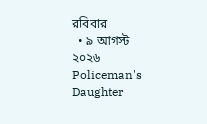রবিবার
  • ৯ আগস্ট ২০২৬
Policeman's Daughter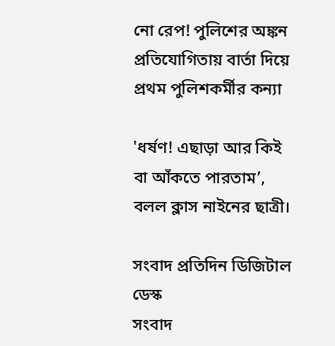নো রেপ! পুলিশের অঙ্কন প্রতিযোগিতায় বার্তা দিয়ে প্রথম পুলিশকর্মীর কন্যা

'ধর্ষণ! এছাড়া আর কিই বা আঁকতে পারতাম’, বলল ক্লাস নাইনের ছাত্রী।

সংবাদ প্রতিদিন ডিজিটাল ডেস্ক
সংবাদ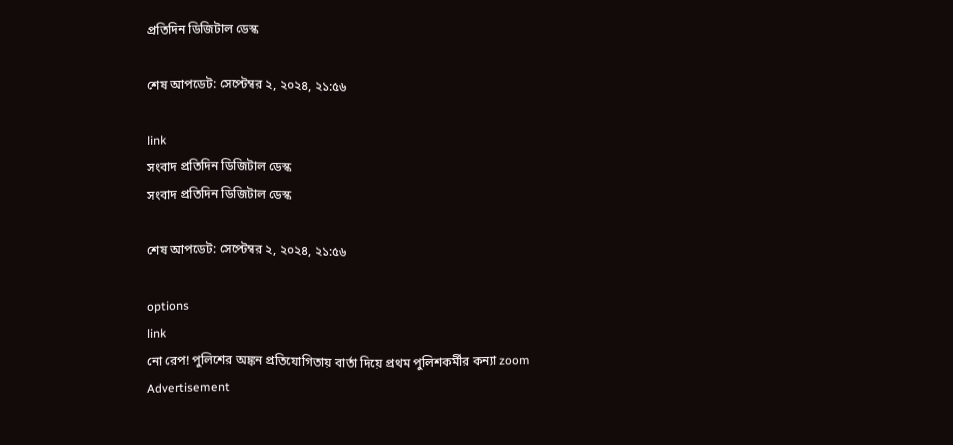প্রতিদিন ডিজিটাল ডেস্ক

শেষ আপডেট: সেপ্টেম্বর ২, ২০২৪, ২১:৫৬

link
সংবাদ প্রতিদিন ডিজিটাল ডেস্ক
সংবাদ প্রতিদিন ডিজিটাল ডেস্ক

শেষ আপডেট: সেপ্টেম্বর ২, ২০২৪, ২১:৫৬

options
link
নো রেপ! পুলিশের অঙ্কন প্রতিযোগিতায় বার্তা দিয়ে প্রথম পুলিশকর্মীর কন্যা zoom
Advertisement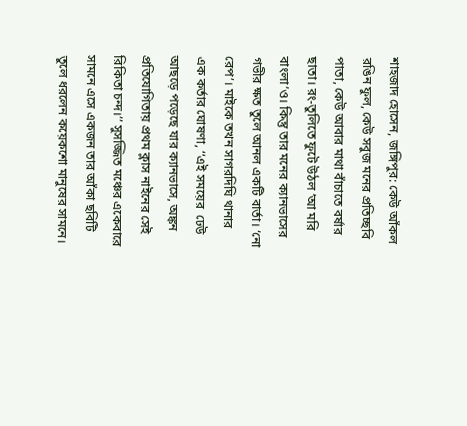শাহজাদ হোসেন, জঙ্গিপুর: কেউ আঁকল রঙিন ফুল, কেউ সবুজ মনের প্রতিচ্ছবি পাতা, কেউ আবার মাথা বাঁচাতে বর্ষার ছাতা। রং-তুলিতে ফুটে উঠল ‘আ মরি বাংলা’ও। কিন্তু তার মনের ক‌্যানভাসের গভীর ক্ষত তুলে আনল একটি বার্তা। ‘নো রেপ’। মাইকে তখন সাগরদিঘি থানার এক কর্তার ঘোষণা, ‘‘এই সময়ের  ঢেউ আছড়ে পড়েছে যার ক‌্যানভাসে, অঙ্কন প্রতিযোগিতায় প্রথম ক্লাস নাইনের সেই রিকিতা চন্দ।’’ সুসজ্জিত মঞ্চের একেবারে সামনে এসে একজন তার আঁকা ছবিটি তুলে ধরলেন কয়েকশো মানুষের সামনে।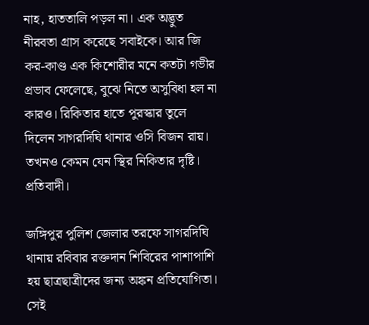নাহ, হাততালি পড়ল না। এক অদ্ভুত নীরবতা গ্রাস করেছে সবাইকে। আর জি কর-কাণ্ড এক কিশোরীর মনে কতটা গভীর প্রভাব ফেলেছে, বুঝে নিতে অসুবিধা হল না কারও। রিকিতার হাতে পুরস্কার তুলে দিলেন সাগরদিঘি থানার ওসি বিজন রায়। তখনও কেমন যেন স্থির নিকিতার দৃষ্টি। প্রতিবাদী।

জঙ্গিপুর পুলিশ জেলার তরফে সাগরদিঘি থানায় রবিবার রক্তদান শিবিরের পাশাপাশি হয় ছাত্রছাত্রীদের জন‌্য অঙ্কন প্রতিযোগিতা। সেই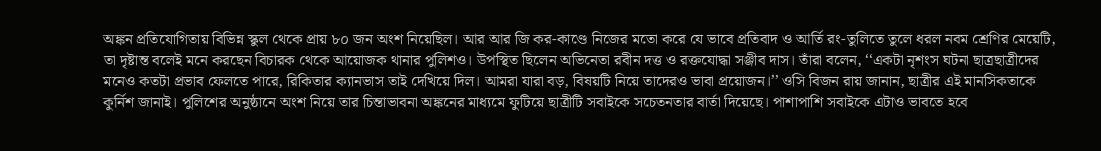অঙ্কন প্রতিযোগিতায় বিভিন্ন স্কুল থেকে প্রায় ৮০ জন অংশ নিয়েছিল। আর আর জি কর-কাণ্ডে নিজের মতো করে যে ভাবে প্রতিবাদ ও আর্তি রং-তুলিতে তুলে ধরল নবম শ্রেণির মেয়েটি, তা দৃষ্টান্ত বলেই মনে করছেন বিচারক থেকে আয়োজক থানার পুলিশও। উপস্থিত ছিলেন অভিনেতা রবীন দত্ত ও রক্তযোদ্ধা সঞ্জীব দাস। তাঁরা বলেন, ‘‘একটা নৃশংস ঘটনা ছাত্রছাত্রীদের মনেও কতটা প্রভাব ফেলতে পারে, রিকিতার ক‌্যানভাস তাই দেখিয়ে দিল। আমরা যারা বড়, বিষয়টি নিয়ে তাদেরও ভাবা প্রয়োজন।’’ ওসি বিজন রায় জানান, ছাত্রীর এই মানসিকতাকে কুর্নিশ জানাই। পুলিশের অনুষ্ঠানে অংশ নিয়ে তার চিন্তাভাবনা অঙ্কনের মাধ্যমে ফুটিয়ে ছাত্রীটি সবাইকে সচেতনতার বার্তা দিয়েছে। পাশাপাশি সবাইকে এটাও ভাবতে হবে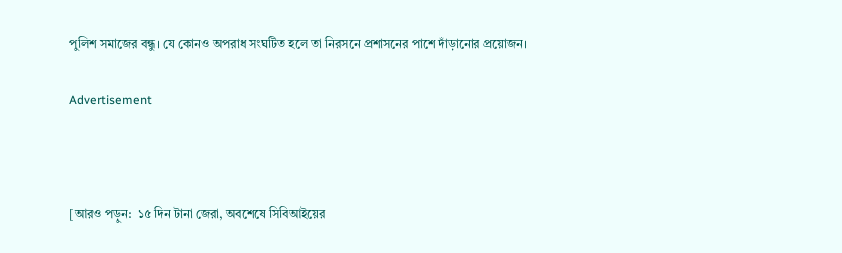পুলিশ সমাজের বন্ধু। যে কোনও অপরাধ সংঘটিত হলে তা নিরসনে প্রশাসনের পাশে দাঁড়ানোর প্রয়োজন।

Advertisement



[আরও পড়ুন:  ১৫ দিন টানা জেরা, অবশেষে সিবিআইয়ের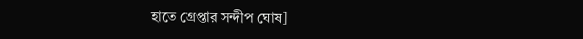হাতে গ্রেপ্তার সন্দীপ ঘোষ]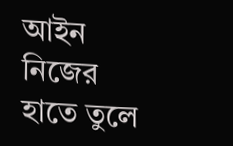আইন নিজের হাতে তুলে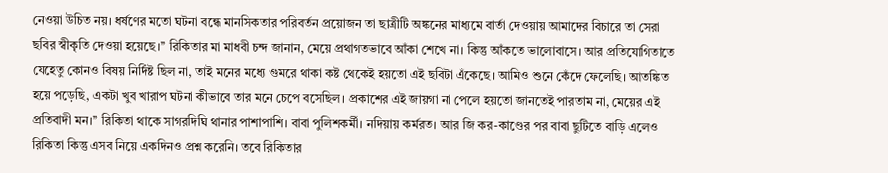নেওয়া উচিত নয়। ধর্ষণের মতো ঘটনা বন্ধে মানসিকতার পরিবর্তন প্রয়োজন তা ছাত্রীটি অঙ্কনের মাধ্যমে বার্তা দেওয়ায় আমাদের বিচারে তা সেরা ছবির স্বীকৃতি দেওয়া হয়েছে।’’ রিকিতার মা মাধবী চন্দ জানান, মেয়ে প্রথাগতভাবে আঁকা শেখে না। কিন্তু আঁকতে ভালোবাসে। আর প্রতিযোগিতাতে যেহেতু কোনও বিষয় নির্দিষ্ট ছিল না, তাই মনের মধ্যে গুমরে থাকা কষ্ট থেকেই হয়তো এই ছবিটা এঁকেছে। আমিও শুনে কেঁদে ফেলেছি। আতঙ্কিত হয়ে পড়েছি, একটা খুব খারাপ ঘটনা কীভাবে তার মনে চেপে বসেছিল। প্রকাশের এই জায়গা না পেলে হয়তো জানতেই পারতাম না, মেয়ের এই প্রতিবাদী মন।’’ রিকিতা থাকে সাগরদিঘি থানার পাশাপাশি। বাবা পুলিশকর্মী। নদিয়ায় কর্মরত। আর জি কর-কাণ্ডের পর বাবা ছুটিতে বাড়ি এলেও রিকিতা কিন্তু এসব নিয়ে একদিনও প্রশ্ন করেনি। তবে রিকিতার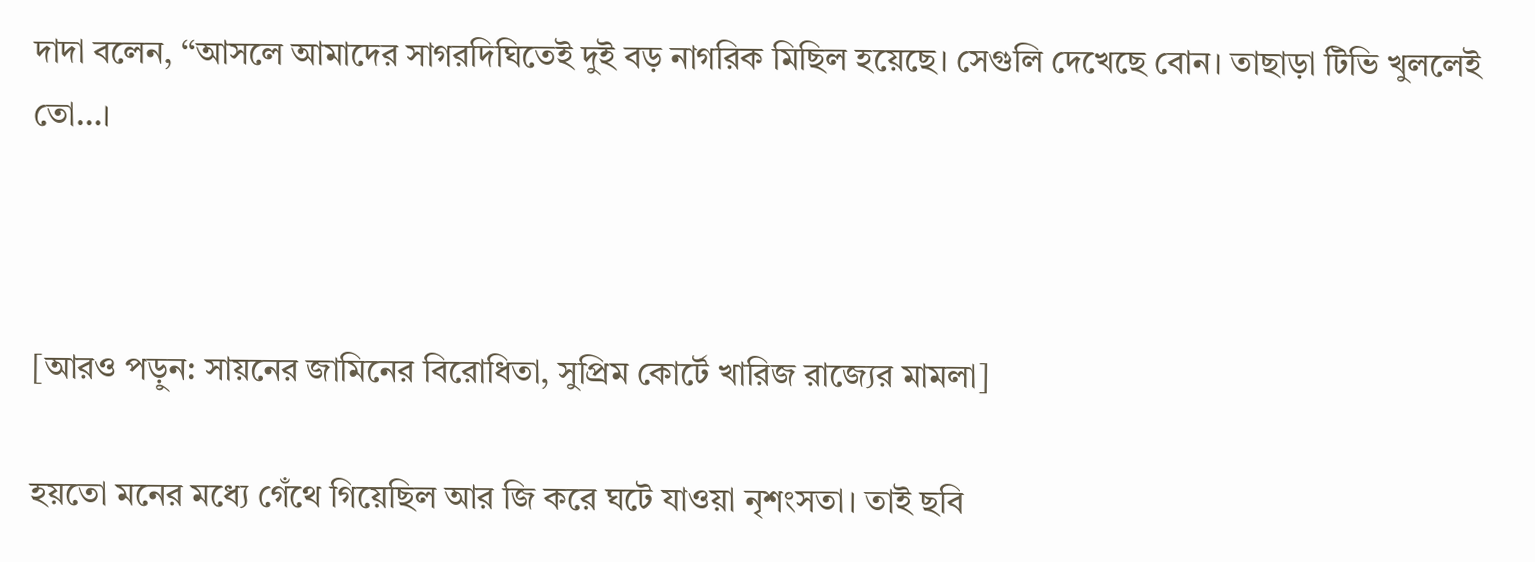দাদা বলেন, ‘‘আসলে আমাদের সাগরদিঘিতেই দুই বড় নাগরিক মিছিল হয়েছে। সেগুলি দেখেছে বোন। তাছাড়া টিভি খুললেই তো…।



[আরও পড়ুন: সায়নের জামিনের বিরোধিতা, সুপ্রিম কোর্টে খারিজ রাজ্যের মামলা]

হয়তো মনের মধ্যে গেঁথে গিয়েছিল আর জি করে ঘটে যাওয়া নৃশংসতা। তাই ছবি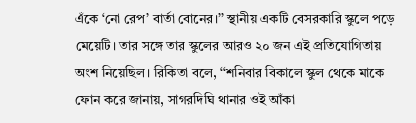এঁকে ‘নো রেপ’ বার্তা বোনের।’’ স্থানীয় একটি বেসরকারি স্কুলে পড়ে মেয়েটি। তার সঙ্গে তার স্কুলের আরও ২০ জন এই প্রতিযোগিতায় অংশ নিয়েছিল। রিকিতা বলে, ‘‘শনিবার বিকালে স্কুল থেকে মাকে ফোন করে জানায়, সাগরদিঘি থানার ওই আঁকা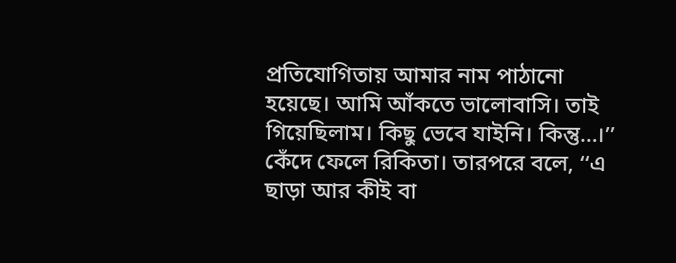প্রতিযোগিতায় আমার নাম পাঠানো হয়েছে। আমি আঁকতে ভালোবাসি। তাই গিয়েছিলাম। কিছু ভেবে যাইনি। কিন্তু…।’’ কেঁদে ফেলে রিকিতা। তারপরে বলে, ‘‘এ ছাড়া আর কীই বা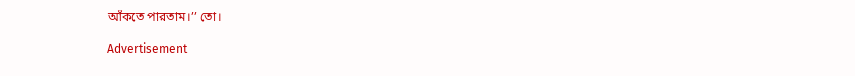আঁকতে পারতাম।’’ তো।

Advertisement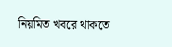নিয়মিত খবরে থাকতে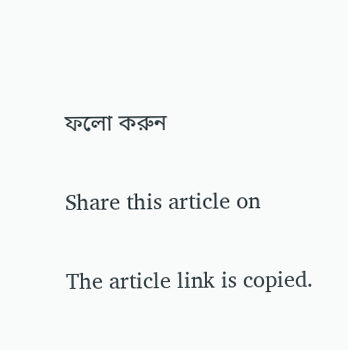ফলো করুন

Share this article on

The article link is copied.